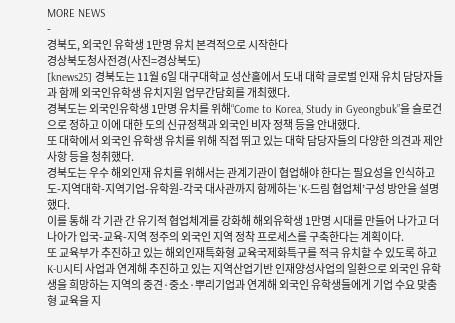MORE NEWS
-
경북도, 외국인 유학생 1만명 유치 본격적으로 시작한다
경상북도청사전경(사진=경상북도)
[knews25] 경북도는 11월 6일 대구대학교 성산홀에서 도내 대학 글로벌 인재 유치 담당자들과 함께 외국인유학생 유치지원 업무간담회를 개최했다.
경북도는 외국인유학생 1만명 유치를 위해“Come to Korea, Study in Gyeongbuk”을 슬로건으로 정하고 이에 대한 도의 신규정책과 외국인 비자 정책 등을 안내했다.
또 대학에서 외국인 유학생 유치를 위해 직접 뛰고 있는 대학 담당자들의 다양한 의견과 제안 사항 등을 청취했다.
경북도는 우수 해외인재 유치를 위해서는 관계기관이 협업해야 한다는 필요성을 인식하고 도-지역대학-지역기업-유학원-각국 대사관까지 함께하는 ‘K-드림 협업체’구성 방안을 설명했다.
이를 통해 각 기관 간 유기적 협업체계를 강화해 해외유학생 1만명 시대를 만들어 나가고 더 나아가 입국-교육-지역 정주의 외국인 지역 정착 프로세스를 구축한다는 계획이다.
또 교육부가 추진하고 있는 해외인재특화형 교육국제화특구를 적극 유치할 수 있도록 하고 K-U시티 사업과 연계해 추진하고 있는 지역산업기반 인재양성사업의 일환으로 외국인 유학생을 희망하는 지역의 중견·중소·뿌리기업과 연계해 외국인 유학생들에게 기업 수요 맞춤형 교육을 지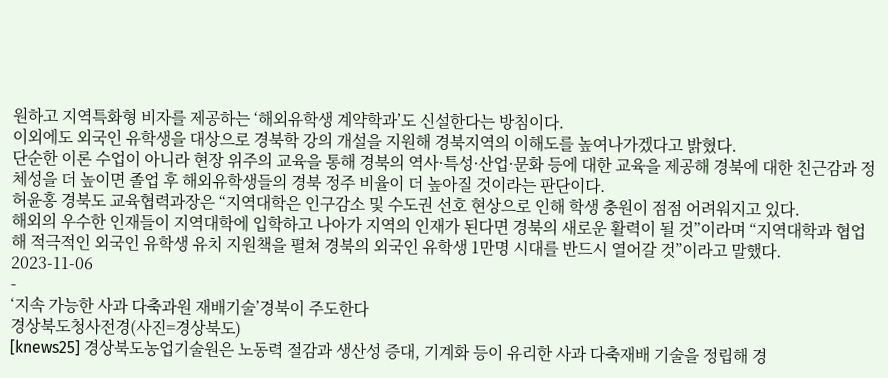원하고 지역특화형 비자를 제공하는 ‘해외유학생 계약학과’도 신설한다는 방침이다.
이외에도 외국인 유학생을 대상으로 경북학 강의 개설을 지원해 경북지역의 이해도를 높여나가겠다고 밝혔다.
단순한 이론 수업이 아니라 현장 위주의 교육을 통해 경북의 역사·특성·산업·문화 등에 대한 교육을 제공해 경북에 대한 친근감과 정체성을 더 높이면 졸업 후 해외유학생들의 경북 정주 비율이 더 높아질 것이라는 판단이다.
허윤홍 경북도 교육협력과장은 “지역대학은 인구감소 및 수도권 선호 현상으로 인해 학생 충원이 점점 어려워지고 있다.
해외의 우수한 인재들이 지역대학에 입학하고 나아가 지역의 인재가 된다면 경북의 새로운 활력이 될 것”이라며 “지역대학과 협업해 적극적인 외국인 유학생 유치 지원책을 펼쳐 경북의 외국인 유학생 1만명 시대를 반드시 열어갈 것”이라고 말했다.
2023-11-06
-
‘지속 가능한 사과 다축과원 재배기술’경북이 주도한다
경상북도청사전경(사진=경상북도)
[knews25] 경상북도농업기술원은 노동력 절감과 생산성 증대, 기계화 등이 유리한 사과 다축재배 기술을 정립해 경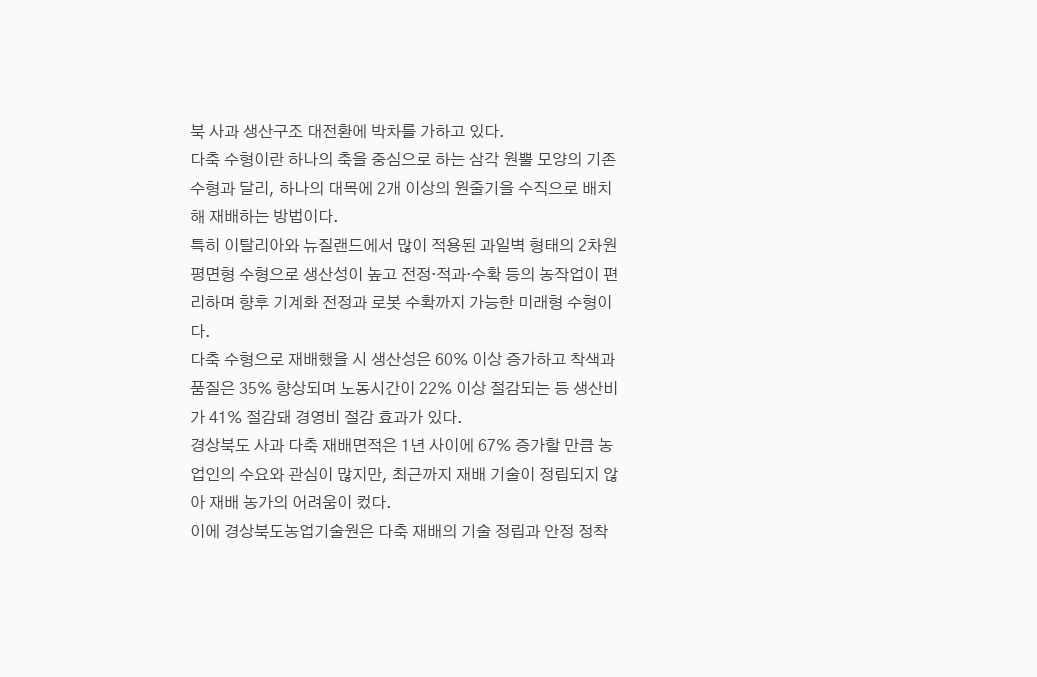북 사과 생산구조 대전환에 박차를 가하고 있다.
다축 수형이란 하나의 축을 중심으로 하는 삼각 원뿔 모양의 기존 수형과 달리, 하나의 대목에 2개 이상의 원줄기을 수직으로 배치해 재배하는 방법이다.
특히 이탈리아와 뉴질랜드에서 많이 적용된 과일벽 형태의 2차원 평면형 수형으로 생산성이 높고 전정·적과·수확 등의 농작업이 편리하며 향후 기계화 전정과 로봇 수확까지 가능한 미래형 수형이다.
다축 수형으로 재배했을 시 생산성은 60% 이상 증가하고 착색과 품질은 35% 향상되며 노동시간이 22% 이상 절감되는 등 생산비가 41% 절감돼 경영비 절감 효과가 있다.
경상북도 사과 다축 재배면적은 1년 사이에 67% 증가할 만큼 농업인의 수요와 관심이 많지만, 최근까지 재배 기술이 정립되지 않아 재배 농가의 어려움이 컸다.
이에 경상북도농업기술원은 다축 재배의 기술 정립과 안정 정착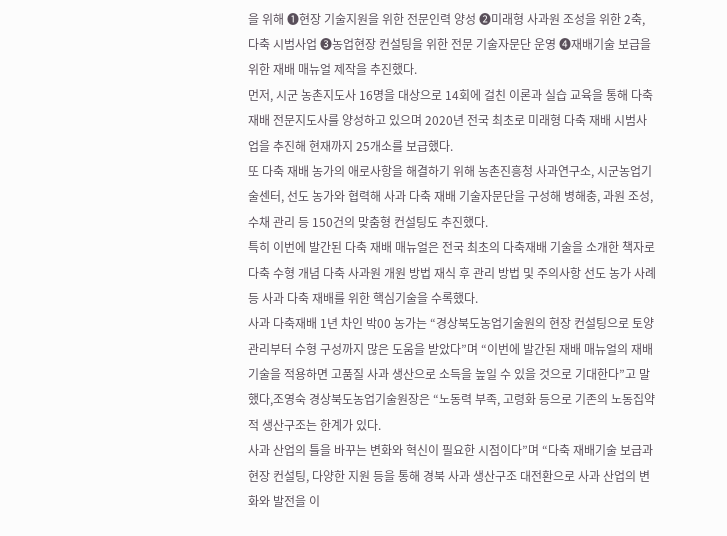을 위해 ➊현장 기술지원을 위한 전문인력 양성 ➋미래형 사과원 조성을 위한 2축, 다축 시범사업 ➌농업현장 컨설팅을 위한 전문 기술자문단 운영 ➍재배기술 보급을 위한 재배 매뉴얼 제작을 추진했다.
먼저, 시군 농촌지도사 16명을 대상으로 14회에 걸친 이론과 실습 교육을 통해 다축 재배 전문지도사를 양성하고 있으며 2020년 전국 최초로 미래형 다축 재배 시범사업을 추진해 현재까지 25개소를 보급했다.
또 다축 재배 농가의 애로사항을 해결하기 위해 농촌진흥청 사과연구소, 시군농업기술센터, 선도 농가와 협력해 사과 다축 재배 기술자문단을 구성해 병해충, 과원 조성, 수채 관리 등 150건의 맞춤형 컨설팅도 추진했다.
특히 이번에 발간된 다축 재배 매뉴얼은 전국 최초의 다축재배 기술을 소개한 책자로 다축 수형 개념 다축 사과원 개원 방법 재식 후 관리 방법 및 주의사항 선도 농가 사례 등 사과 다축 재배를 위한 핵심기술을 수록했다.
사과 다축재배 1년 차인 박00 농가는 “경상북도농업기술원의 현장 컨설팅으로 토양 관리부터 수형 구성까지 많은 도움을 받았다”며 “이번에 발간된 재배 매뉴얼의 재배 기술을 적용하면 고품질 사과 생산으로 소득을 높일 수 있을 것으로 기대한다”고 말했다,조영숙 경상북도농업기술원장은 “노동력 부족, 고령화 등으로 기존의 노동집약적 생산구조는 한계가 있다.
사과 산업의 틀을 바꾸는 변화와 혁신이 필요한 시점이다”며 “다축 재배기술 보급과 현장 컨설팅, 다양한 지원 등을 통해 경북 사과 생산구조 대전환으로 사과 산업의 변화와 발전을 이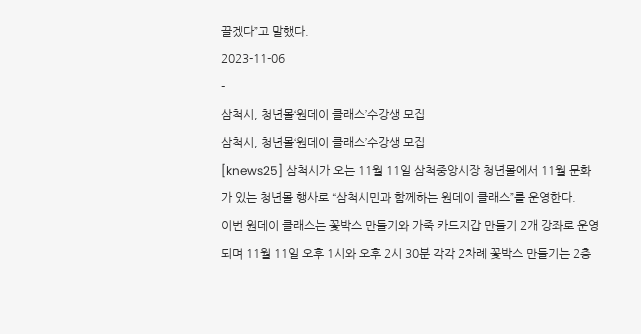끌겠다”고 말했다.
2023-11-06
-
삼척시, 청년몰‘원데이 클래스’수강생 모집
삼척시, 청년몰‘원데이 클래스’수강생 모집
[knews25] 삼척시가 오는 11월 11일 삼척중앙시장 청년몰에서 11월 문화가 있는 청년몰 행사로 “삼척시민과 함께하는 원데이 클래스”를 운영한다.
이번 원데이 클래스는 꽃박스 만들기와 가죽 카드지갑 만들기 2개 강좌로 운영되며 11월 11일 오후 1시와 오후 2시 30분 각각 2차례 꽃박스 만들기는 2층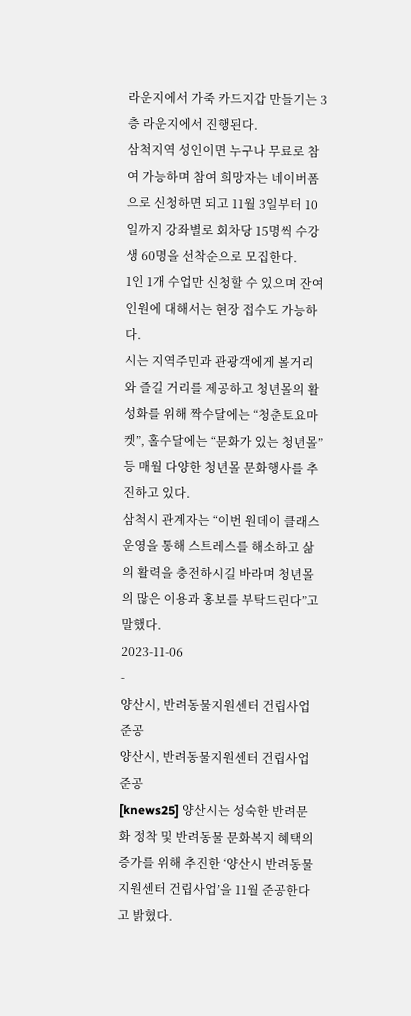라운지에서 가죽 카드지갑 만들기는 3층 라운지에서 진행된다.
삼척지역 성인이면 누구나 무료로 참여 가능하며 참여 희망자는 네이버폼으로 신청하면 되고 11월 3일부터 10일까지 강좌별로 회차당 15명씩 수강생 60명을 선착순으로 모집한다.
1인 1개 수업만 신청할 수 있으며 잔여 인원에 대해서는 현장 접수도 가능하다.
시는 지역주민과 관광객에게 볼거리와 즐길 거리를 제공하고 청년몰의 활성화를 위해 짝수달에는 “청춘토요마켓”, 홀수달에는 “문화가 있는 청년몰” 등 매월 다양한 청년몰 문화행사를 추진하고 있다.
삼척시 관계자는 “이번 원데이 클래스 운영을 통해 스트레스를 해소하고 삶의 활력을 충전하시길 바라며 청년몰의 많은 이용과 홍보를 부탁드린다”고 말했다.
2023-11-06
-
양산시, 반려동물지원센터 건립사업 준공
양산시, 반려동물지원센터 건립사업 준공
[knews25] 양산시는 성숙한 반려문화 정착 및 반려동물 문화복지 혜택의 증가를 위해 추진한 ‘양산시 반려동물지원센터 건립사업’을 11월 준공한다고 밝혔다.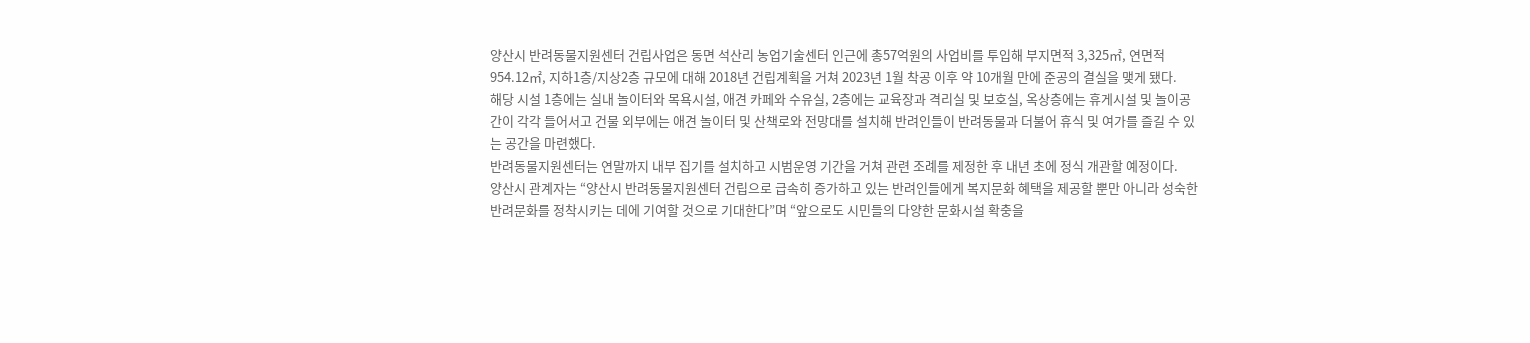양산시 반려동물지원센터 건립사업은 동면 석산리 농업기술센터 인근에 총57억원의 사업비를 투입해 부지면적 3,325㎡, 연면적 954.12㎡, 지하1층/지상2층 규모에 대해 2018년 건립계획을 거쳐 2023년 1월 착공 이후 약 10개월 만에 준공의 결실을 맺게 됐다.
해당 시설 1층에는 실내 놀이터와 목욕시설, 애견 카페와 수유실, 2층에는 교육장과 격리실 및 보호실, 옥상층에는 휴게시설 및 놀이공간이 각각 들어서고 건물 외부에는 애견 놀이터 및 산책로와 전망대를 설치해 반려인들이 반려동물과 더불어 휴식 및 여가를 즐길 수 있는 공간을 마련했다.
반려동물지원센터는 연말까지 내부 집기를 설치하고 시범운영 기간을 거쳐 관련 조례를 제정한 후 내년 초에 정식 개관할 예정이다.
양산시 관계자는 “양산시 반려동물지원센터 건립으로 급속히 증가하고 있는 반려인들에게 복지문화 혜택을 제공할 뿐만 아니라 성숙한 반려문화를 정착시키는 데에 기여할 것으로 기대한다”며 “앞으로도 시민들의 다양한 문화시설 확충을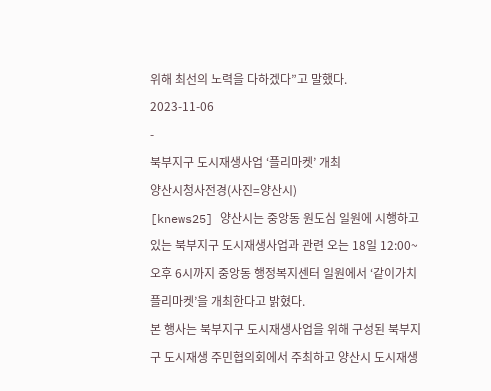위해 최선의 노력을 다하겠다”고 말했다.
2023-11-06
-
북부지구 도시재생사업 ‘플리마켓’ 개최
양산시청사전경(사진=양산시)
[knews25] 양산시는 중앙동 원도심 일원에 시행하고 있는 북부지구 도시재생사업과 관련 오는 18일 12:00~오후 6시까지 중앙동 행정복지센터 일원에서 ‘같이가치 플리마켓’을 개최한다고 밝혔다.
본 행사는 북부지구 도시재생사업을 위해 구성된 북부지구 도시재생 주민협의회에서 주최하고 양산시 도시재생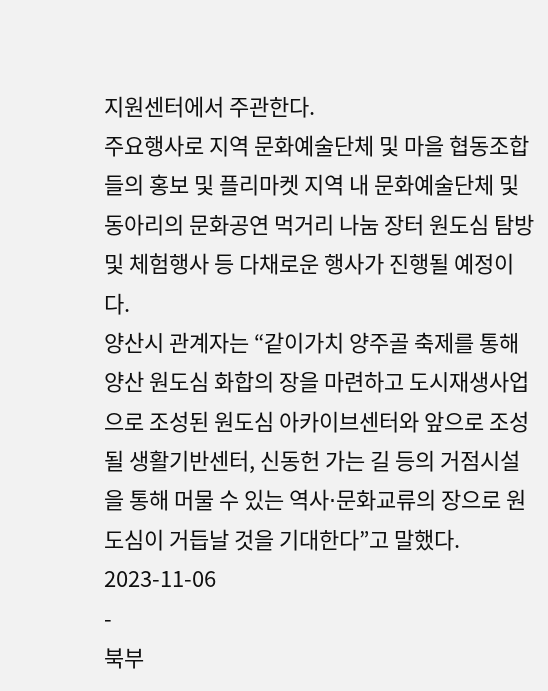지원센터에서 주관한다.
주요행사로 지역 문화예술단체 및 마을 협동조합들의 홍보 및 플리마켓 지역 내 문화예술단체 및 동아리의 문화공연 먹거리 나눔 장터 원도심 탐방 및 체험행사 등 다채로운 행사가 진행될 예정이다.
양산시 관계자는 “같이가치 양주골 축제를 통해 양산 원도심 화합의 장을 마련하고 도시재생사업으로 조성된 원도심 아카이브센터와 앞으로 조성될 생활기반센터, 신동헌 가는 길 등의 거점시설을 통해 머물 수 있는 역사⋅문화교류의 장으로 원도심이 거듭날 것을 기대한다”고 말했다.
2023-11-06
-
북부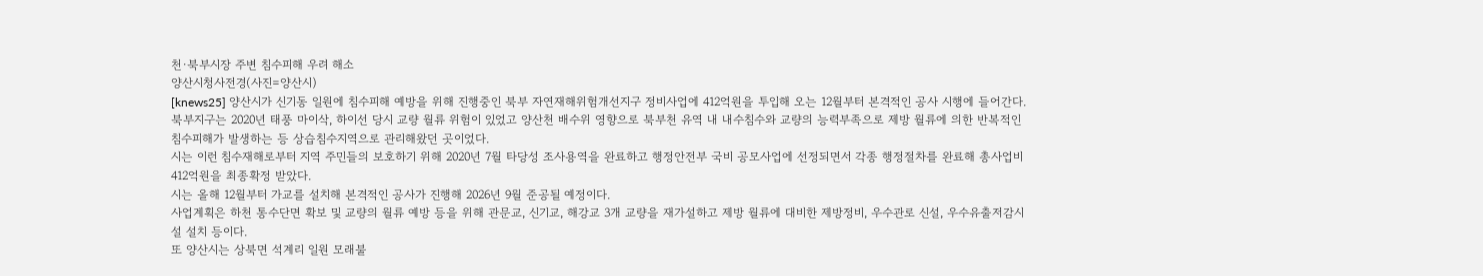천·북부시장 주변 침수피해 우려 해소
양산시청사전경(사진=양산시)
[knews25] 양산시가 신기동 일원에 침수피해 예방을 위해 진행중인 북부 자연재해위험개선지구 정비사업에 412억원을 투입해 오는 12월부터 본격적인 공사 시행에 들어간다.
북부지구는 2020년 태풍 마이삭, 하이선 당시 교량 월류 위험이 있었고 양산천 배수위 영향으로 북부천 유역 내 내수침수와 교량의 능력부족으로 제방 월류에 의한 반복적인 침수피해가 발생하는 등 상습침수지역으로 관리해왔던 곳이었다.
시는 이런 침수재해로부터 지역 주민들의 보호하기 위해 2020년 7월 타당성 조사용역을 완료하고 행정안전부 국비 공모사업에 선정되면서 각종 행정절차를 완료해 총사업비 412억원을 최종확정 받았다.
시는 올해 12월부터 가교를 설치해 본격적인 공사가 진행해 2026년 9월 준공될 예정이다.
사업계획은 하천 통수단면 확보 및 교량의 월류 예방 등을 위해 관문교, 신기교, 해강교 3개 교량을 재가설하고 제방 월류에 대비한 제방정비, 우수관로 신설, 우수유출저감시설 설치 등이다.
또 양산시는 상북면 석계리 일원 모래불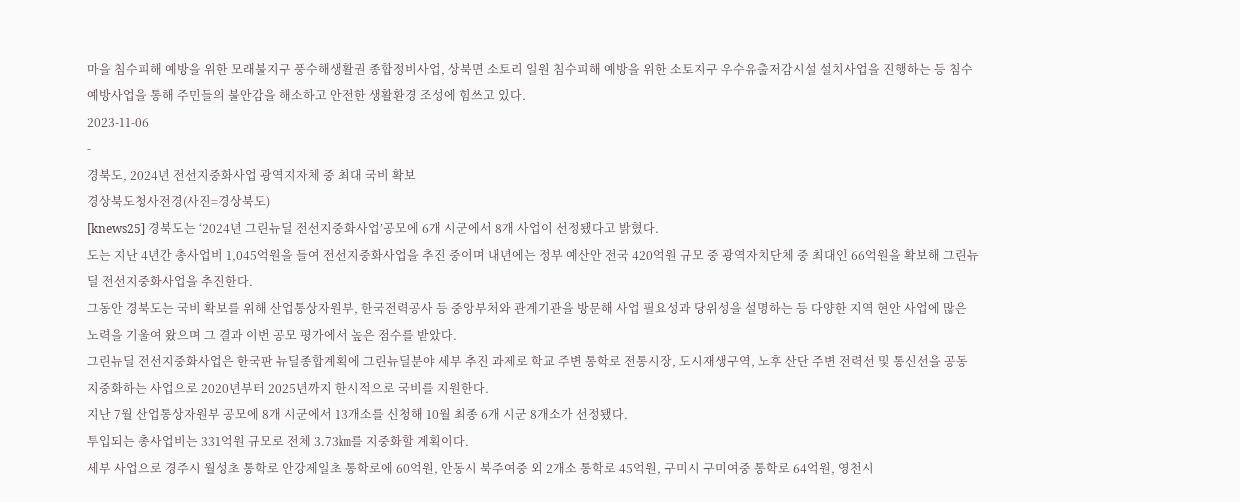마을 침수피해 예방을 위한 모래불지구 풍수해생활권 종합정비사업, 상북면 소토리 일원 침수피해 예방을 위한 소토지구 우수유출저감시설 설치사업을 진행하는 등 침수예방사업을 통해 주민들의 불안감을 해소하고 안전한 생활환경 조성에 힘쓰고 있다.
2023-11-06
-
경북도, 2024년 전선지중화사업 광역지자체 중 최대 국비 확보
경상북도청사전경(사진=경상북도)
[knews25] 경북도는 ‘2024년 그린뉴딜 전선지중화사업’공모에 6개 시군에서 8개 사업이 선정됐다고 밝혔다.
도는 지난 4년간 총사업비 1,045억원을 들여 전선지중화사업을 추진 중이며 내년에는 정부 예산안 전국 420억원 규모 중 광역자치단체 중 최대인 66억원을 확보해 그린뉴딜 전선지중화사업을 추진한다.
그동안 경북도는 국비 확보를 위해 산업통상자원부, 한국전력공사 등 중앙부처와 관계기관을 방문해 사업 필요성과 당위성을 설명하는 등 다양한 지역 현안 사업에 많은 노력을 기울여 왔으며 그 결과 이번 공모 평가에서 높은 점수를 받았다.
그린뉴딜 전선지중화사업은 한국판 뉴딜종합계획에 그린뉴딜분야 세부 추진 과제로 학교 주변 통학로 전통시장, 도시재생구역, 노후 산단 주변 전력선 및 통신선을 공동 지중화하는 사업으로 2020년부터 2025년까지 한시적으로 국비를 지원한다.
지난 7월 산업통상자원부 공모에 8개 시군에서 13개소를 신청해 10월 최종 6개 시군 8개소가 선정됐다.
투입되는 총사업비는 331억원 규모로 전체 3.73㎞를 지중화할 계획이다.
세부 사업으로 경주시 월성초 통학로 안강제일초 통학로에 60억원, 안동시 북주여중 외 2개소 통학로 45억원, 구미시 구미여중 통학로 64억원, 영천시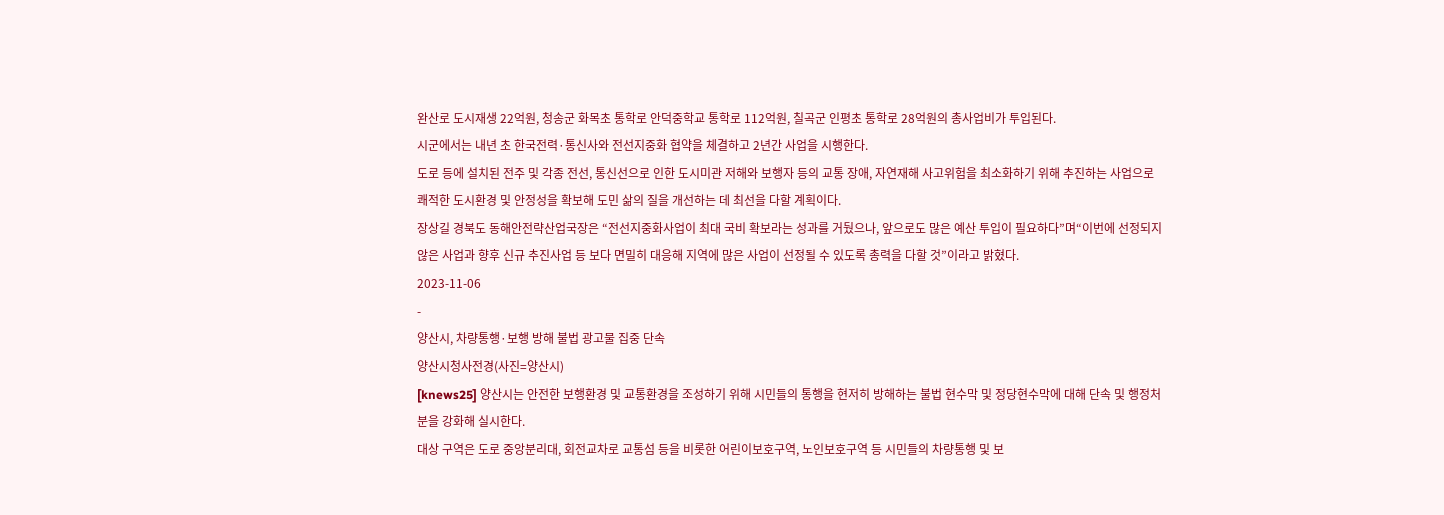완산로 도시재생 22억원, 청송군 화목초 통학로 안덕중학교 통학로 112억원, 칠곡군 인평초 통학로 28억원의 총사업비가 투입된다.
시군에서는 내년 초 한국전력·통신사와 전선지중화 협약을 체결하고 2년간 사업을 시행한다.
도로 등에 설치된 전주 및 각종 전선, 통신선으로 인한 도시미관 저해와 보행자 등의 교통 장애, 자연재해 사고위험을 최소화하기 위해 추진하는 사업으로 쾌적한 도시환경 및 안정성을 확보해 도민 삶의 질을 개선하는 데 최선을 다할 계획이다.
장상길 경북도 동해안전략산업국장은 “전선지중화사업이 최대 국비 확보라는 성과를 거뒀으나, 앞으로도 많은 예산 투입이 필요하다”며“이번에 선정되지 않은 사업과 향후 신규 추진사업 등 보다 면밀히 대응해 지역에 많은 사업이 선정될 수 있도록 총력을 다할 것”이라고 밝혔다.
2023-11-06
-
양산시, 차량통행·보행 방해 불법 광고물 집중 단속
양산시청사전경(사진=양산시)
[knews25] 양산시는 안전한 보행환경 및 교통환경을 조성하기 위해 시민들의 통행을 현저히 방해하는 불법 현수막 및 정당현수막에 대해 단속 및 행정처분을 강화해 실시한다.
대상 구역은 도로 중앙분리대, 회전교차로 교통섬 등을 비롯한 어린이보호구역, 노인보호구역 등 시민들의 차량통행 및 보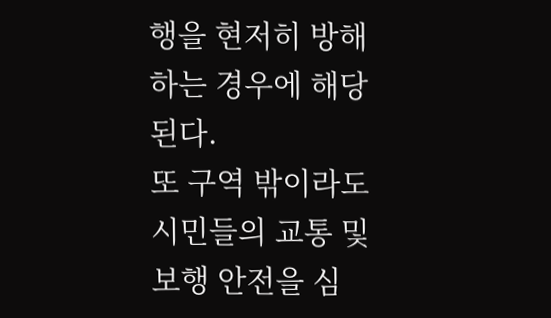행을 현저히 방해하는 경우에 해당된다.
또 구역 밖이라도 시민들의 교통 및 보행 안전을 심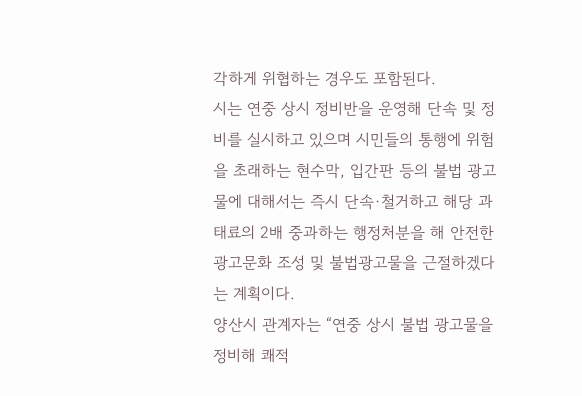각하게 위협하는 경우도 포함된다.
시는 연중 상시 정비반을 운영해 단속 및 정비를 실시하고 있으며 시민들의 통행에 위험을 초래하는 현수막, 입간판 등의 불법 광고물에 대해서는 즉시 단속·철거하고 해당 과태료의 2배 중과하는 행정처분을 해 안전한 광고문화 조성 및 불법광고물을 근절하겠다는 계획이다.
양산시 관계자는 “연중 상시 불법 광고물을 정비해 쾌적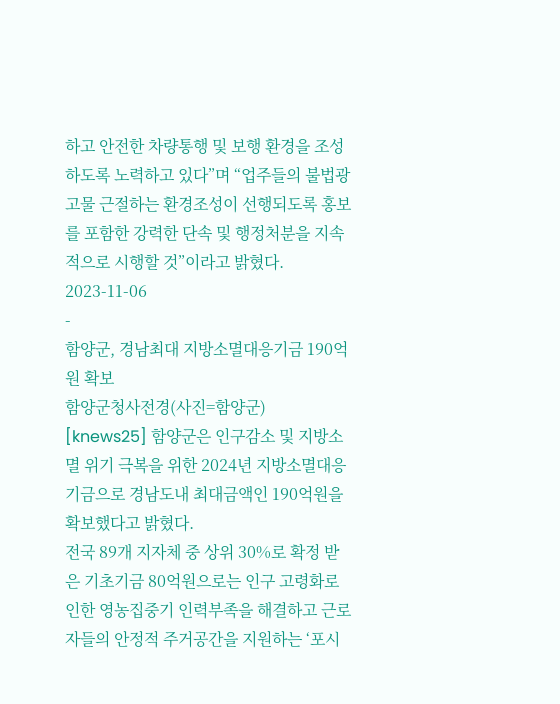하고 안전한 차량통행 및 보행 환경을 조성하도록 노력하고 있다”며 “업주들의 불법광고물 근절하는 환경조성이 선행되도록 홍보를 포함한 강력한 단속 및 행정처분을 지속적으로 시행할 것”이라고 밝혔다.
2023-11-06
-
함양군, 경남최대 지방소멸대응기금 190억원 확보
함양군청사전경(사진=함양군)
[knews25] 함양군은 인구감소 및 지방소멸 위기 극복을 위한 2024년 지방소멸대응기금으로 경남도내 최대금액인 190억원을 확보했다고 밝혔다.
전국 89개 지자체 중 상위 30%로 확정 받은 기초기금 80억원으로는 인구 고령화로 인한 영농집중기 인력부족을 해결하고 근로자들의 안정적 주거공간을 지원하는 ‘포시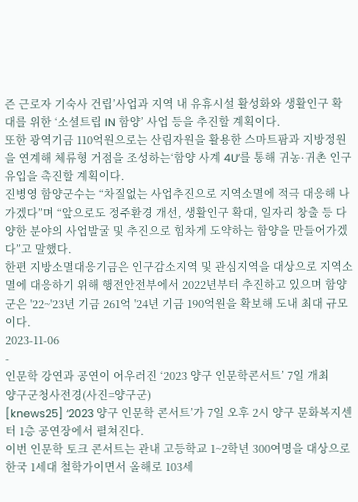즌 근로자 기숙사 건립’사업과 지역 내 유휴시설 활성화와 생활인구 확대를 위한 ‘소셜트립 IN 함양’ 사업 등을 추진할 계획이다.
또한 광역기금 110억원으로는 산림자원을 활용한 스마트팜과 지방정원을 연계해 체류형 거점을 조성하는‘함양 사계 4U’를 통해 귀농·귀촌 인구유입을 촉진할 계획이다.
진병영 함양군수는 “차질없는 사업추진으로 지역소멸에 적극 대응해 나가겠다”며 “앞으로도 정주환경 개선, 생활인구 확대, 일자리 창출 등 다양한 분야의 사업발굴 및 추진으로 힘차게 도약하는 함양을 만들어가겠다”고 말했다.
한편 지방소멸대응기금은 인구감소지역 및 관심지역을 대상으로 지역소멸에 대응하기 위해 행전안전부에서 2022년부터 추진하고 있으며 함양군은 '22~'23년 기금 261억 '24년 기금 190억원을 확보해 도내 최대 규모이다.
2023-11-06
-
인문학 강연과 공연이 어우러진 ‘2023 양구 인문학콘서트’ 7일 개최
양구군청사전경(사진=양구군)
[knews25] ‘2023 양구 인문학 콘서트’가 7일 오후 2시 양구 문화복지센터 1층 공연장에서 펼쳐진다.
이번 인문학 토크 콘서트는 관내 고등학교 1~2학년 300여명을 대상으로 한국 1세대 철학가이면서 올해로 103세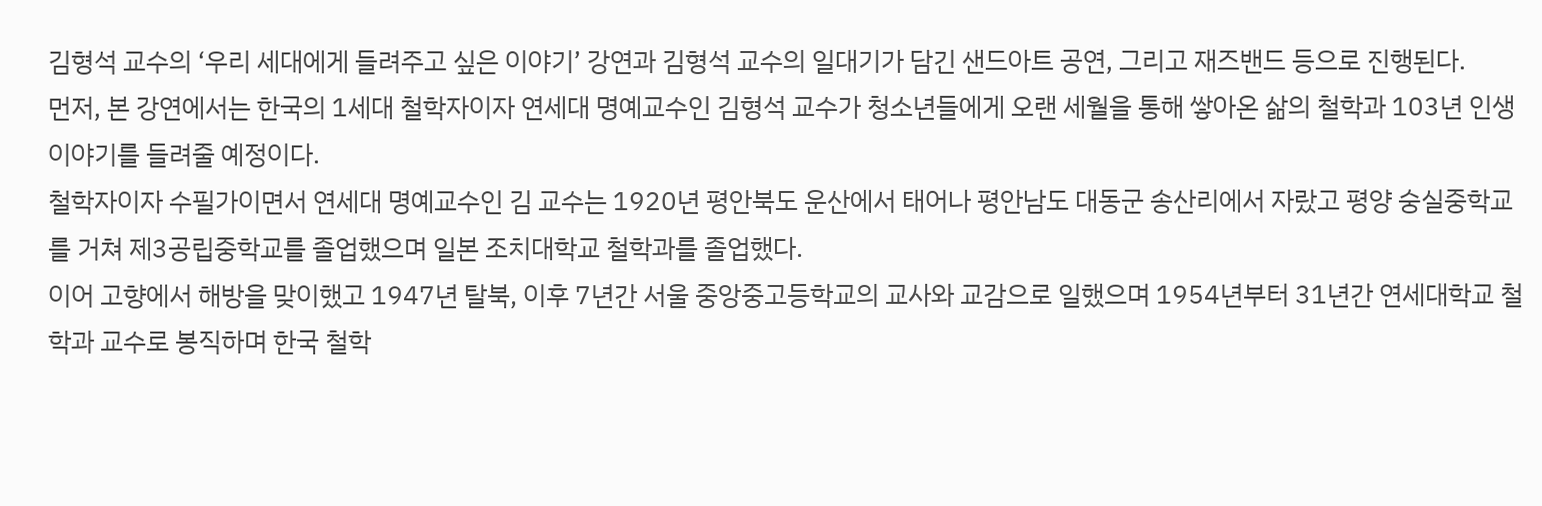김형석 교수의 ‘우리 세대에게 들려주고 싶은 이야기’ 강연과 김형석 교수의 일대기가 담긴 샌드아트 공연, 그리고 재즈밴드 등으로 진행된다.
먼저, 본 강연에서는 한국의 1세대 철학자이자 연세대 명예교수인 김형석 교수가 청소년들에게 오랜 세월을 통해 쌓아온 삶의 철학과 103년 인생 이야기를 들려줄 예정이다.
철학자이자 수필가이면서 연세대 명예교수인 김 교수는 1920년 평안북도 운산에서 태어나 평안남도 대동군 송산리에서 자랐고 평양 숭실중학교를 거쳐 제3공립중학교를 졸업했으며 일본 조치대학교 철학과를 졸업했다.
이어 고향에서 해방을 맞이했고 1947년 탈북, 이후 7년간 서울 중앙중고등학교의 교사와 교감으로 일했으며 1954년부터 31년간 연세대학교 철학과 교수로 봉직하며 한국 철학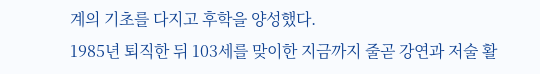계의 기초를 다지고 후학을 양성했다.
1985년 퇴직한 뒤 103세를 맞이한 지금까지 줄곧 강연과 저술 활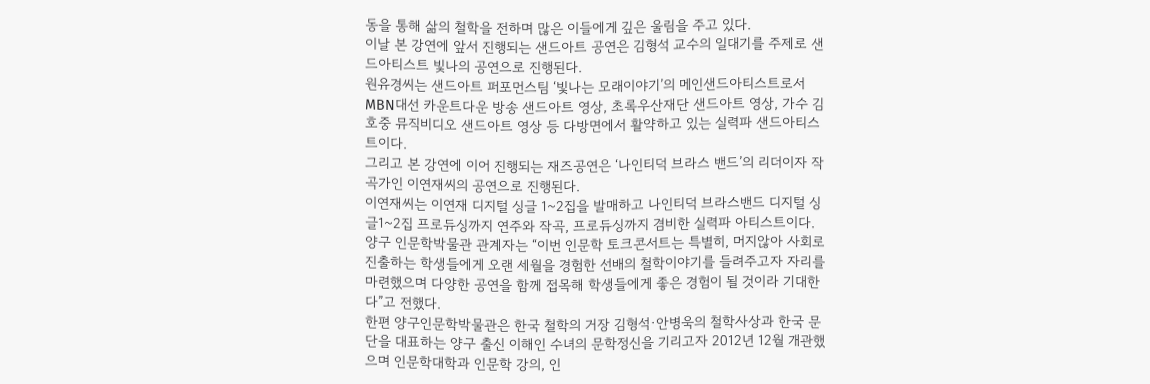동을 통해 삶의 철학을 전하며 많은 이들에게 깊은 울림을 주고 있다.
이날 본 강연에 앞서 진행되는 샌드아트 공연은 김형석 교수의 일대기를 주제로 샌드아티스트 빛나의 공연으로 진행된다.
원유경씨는 샌드아트 퍼포먼스팀 ‘빛나는 모래이야기’의 메인샌드아티스트로서 MBN대선 카운트다운 방송 샌드아트 영상, 초록우산재단 샌드아트 영상, 가수 김호중 뮤직비디오 샌드아트 영상 등 다방면에서 활약하고 있는 실력파 샌드아티스트이다.
그리고 본 강연에 이어 진행되는 재즈공연은 ‘나인티덕 브라스 밴드’의 리더이자 작곡가인 이연재씨의 공연으로 진행된다.
이연재씨는 이연재 디지털 싱글 1~2집을 발매하고 나인티덕 브라스밴드 디지털 싱글1~2집 프로듀싱까지 연주와 작곡, 프로듀싱까지 겸비한 실력파 아티스트이다.
양구 인문학박물관 관계자는 “이번 인문학 토크콘서트는 특별히, 머지않아 사회로 진출하는 학생들에게 오랜 세월을 경험한 선배의 철학이야기를 들려주고자 자리를 마련했으며 다양한 공연을 함께 접목해 학생들에게 좋은 경험이 될 것이라 기대한다”고 전했다.
한편 양구인문학박물관은 한국 철학의 거장 김형석·안병욱의 철학사상과 한국 문단을 대표하는 양구 출신 이해인 수녀의 문학정신을 기리고자 2012년 12월 개관했으며 인문학대학과 인문학 강의, 인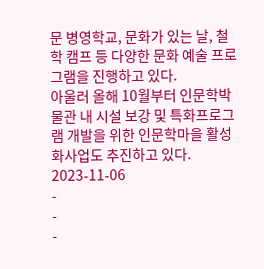문 병영학교, 문화가 있는 날, 철학 캠프 등 다양한 문화 예술 프로그램을 진행하고 있다.
아울러 올해 10월부터 인문학박물관 내 시설 보강 및 특화프로그램 개발을 위한 인문학마을 활성화사업도 추진하고 있다.
2023-11-06
-
-
-